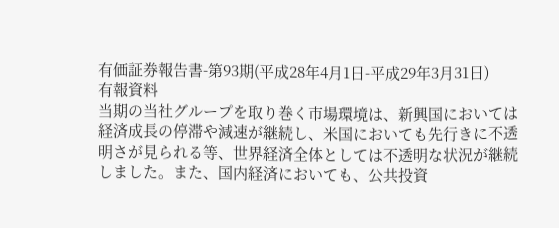有価証券報告書-第93期(平成28年4月1日-平成29年3月31日)
有報資料
当期の当社グループを取り巻く市場環境は、新興国においては経済成長の停滞や減速が継続し、米国においても先行きに不透明さが見られる等、世界経済全体としては不透明な状況が継続しました。また、国内経済においても、公共投資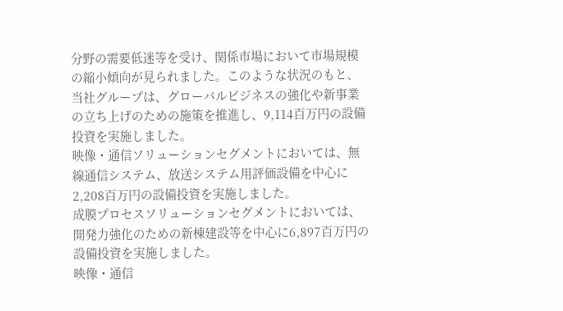分野の需要低迷等を受け、関係市場において市場規模の縮小傾向が見られました。このような状況のもと、当社グループは、グローバルビジネスの強化や新事業の立ち上げのための施策を推進し、9,114百万円の設備投資を実施しました。
映像・通信ソリューションセグメントにおいては、無線通信システム、放送システム用評価設備を中心に2,208百万円の設備投資を実施しました。
成膜プロセスソリューションセグメントにおいては、開発力強化のための新棟建設等を中心に6,897百万円の設備投資を実施しました。
映像・通信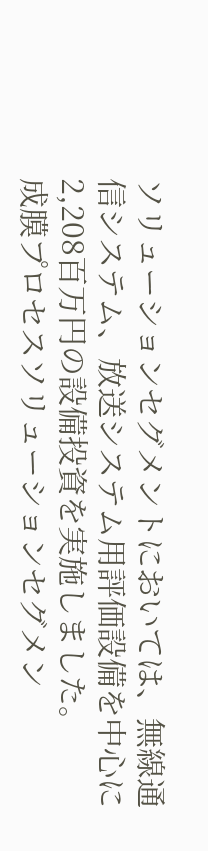ソリューションセグメントにおいては、無線通信システム、放送システム用評価設備を中心に2,208百万円の設備投資を実施しました。
成膜プロセスソリューションセグメン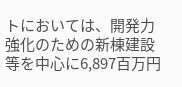トにおいては、開発力強化のための新棟建設等を中心に6,897百万円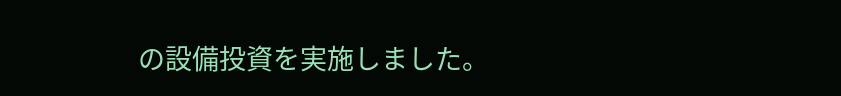の設備投資を実施しました。